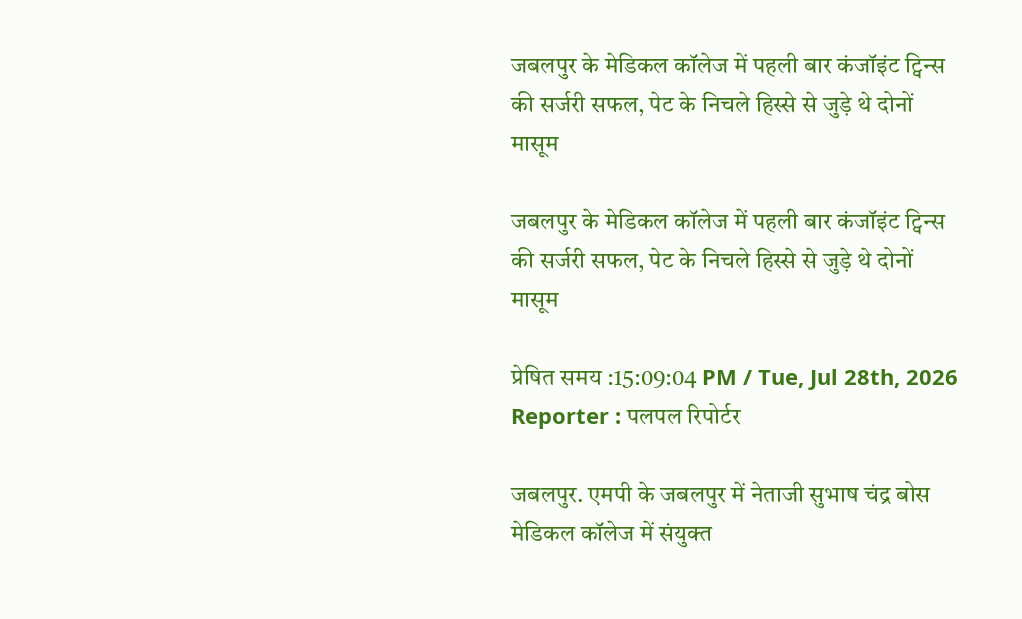जबलपुर के मेडिकल कॉलेज में पहली बार कंजॉइंट ट्विन्स की सर्जरी सफल, पेट के निचले हिस्से से जुड़े थे दोनों मासूम

जबलपुर के मेडिकल कॉलेज में पहली बार कंजॉइंट ट्विन्स की सर्जरी सफल, पेट के निचले हिस्से से जुड़े थे दोनों मासूम

प्रेषित समय :15:09:04 PM / Tue, Jul 28th, 2026
Reporter : पलपल रिपोर्टर

जबलपुर. एमपी के जबलपुर में नेताजी सुभाष चंद्र बोस मेडिकल कॉलेज में संयुक्त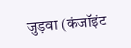जुड़वा (कंजॉइंट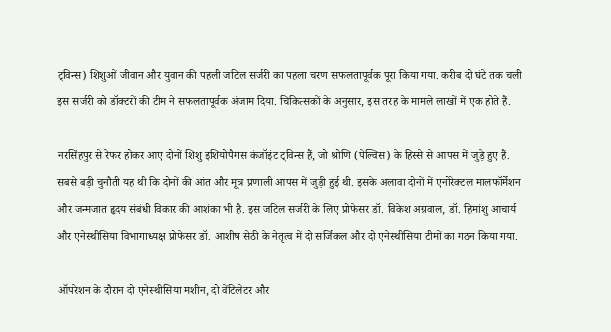ट्विन्स) शिशुओं जीवान और युवान की पहली जटिल सर्जरी का पहला चरण सफलतापूर्वक पूरा किया गया. करीब दो घंटे तक चली इस सर्जरी को डॉक्टरों की टीम ने सफलतापूर्वक अंजाम दिया. चिकित्सकों के अनुसार, इस तरह के मामले लाखों में एक होते हैं.

नरसिंहपुर से रेफर होकर आए दोनों शिशु इशियोपैगस कंजॉइंट ट्विन्स हैं, जो श्रोणि (पेल्विस) के हिस्से से आपस में जुड़े हुए हैं. सबसे बड़ी चुनौती यह थी कि दोनों की आंत और मूत्र प्रणाली आपस में जुड़ी हुई थी. इसके अलावा दोनों में एनोरेक्टल मालफॉर्मेशन और जन्मजात हृदय संबंधी विकार की आशंका भी है. इस जटिल सर्जरी के लिए प्रोफेसर डॉ. विकेश अग्रवाल, डॉ. हिमांशु आचार्य और एनेस्थीसिया विभागाध्यक्ष प्रोफेसर डॉ. आशीष सेठी के नेतृत्व में दो सर्जिकल और दो एनेस्थीसिया टीमों का गठन किया गया.

ऑपरेशन के दौरान दो एनेस्थीसिया मशीन, दो वेंटिलेटर और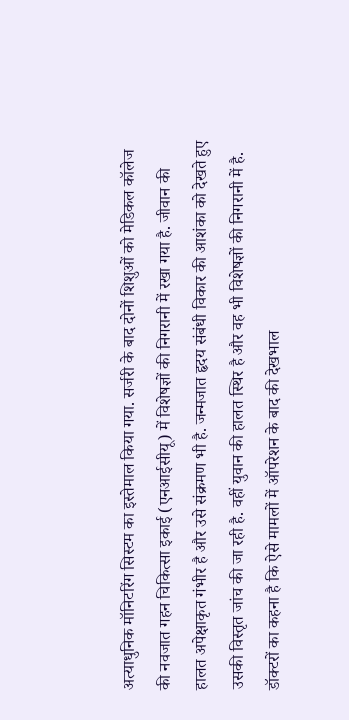अत्याधुनिक मॉनिटरिंग सिस्टम का इस्तेमाल किया गया. सर्जरी के बाद दोनों शिशुओं को मेडिकल कॉलेज की नवजात गहन चिकित्सा इकाई (एनआईसीयू) में विशेषज्ञों की निगरानी में रखा गया है. जीवान की हालत अपेक्षाकृत गंभीर है और उसे संक्रमण भी है. जन्मजात हृदय संबंधी विकार की आशंका को देखते हुए उसकी विस्तृत जांच की जा रही है. वहीं युवान की हालत स्थिर है और वह भी विशेषज्ञों की निगरानी में है. डॉक्टरों का कहना है कि ऐसे मामलों में ऑपरेशन के बाद की देखभाल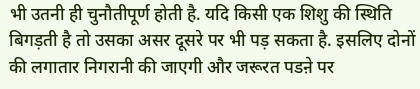भी उतनी ही चुनौतीपूर्ण होती है. यदि किसी एक शिशु की स्थिति बिगड़ती है तो उसका असर दूसरे पर भी पड़ सकता है. इसलिए दोनों की लगातार निगरानी की जाएगी और जरूरत पडऩे पर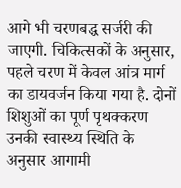आगे भी चरणबद्ध सर्जरी की जाएगी. चिकित्सकों के अनुसार, पहले चरण में केवल आंत्र मार्ग का डायवर्जन किया गया है. दोनों शिशुओं का पूर्ण पृथक्करण उनकी स्वास्थ्य स्थिति के अनुसार आगामी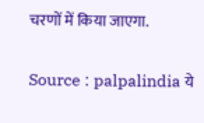चरणों में किया जाएगा.


Source : palpalindia ये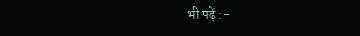भी पढ़ें :-